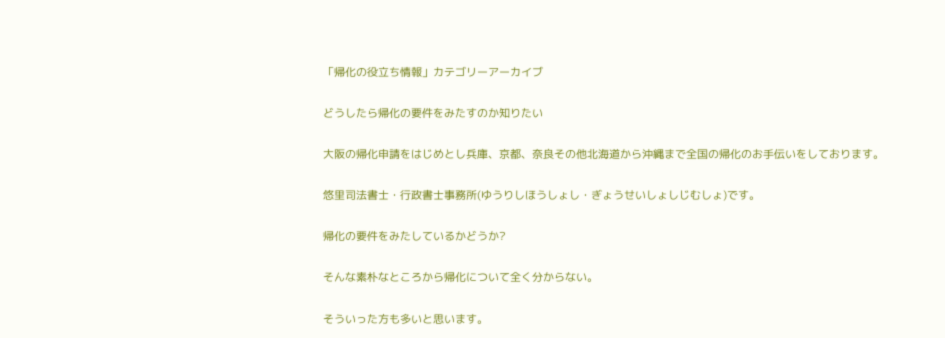「帰化の役立ち情報」カテゴリーアーカイブ

どうしたら帰化の要件をみたすのか知りたい

大阪の帰化申請をはじめとし兵庫、京都、奈良その他北海道から沖縄まで全国の帰化のお手伝いをしております。

悠里司法書士・行政書士事務所(ゆうりしほうしょし・ぎょうせいしょしじむしょ)です。

帰化の要件をみたしているかどうか?

そんな素朴なところから帰化について全く分からない。

そういった方も多いと思います。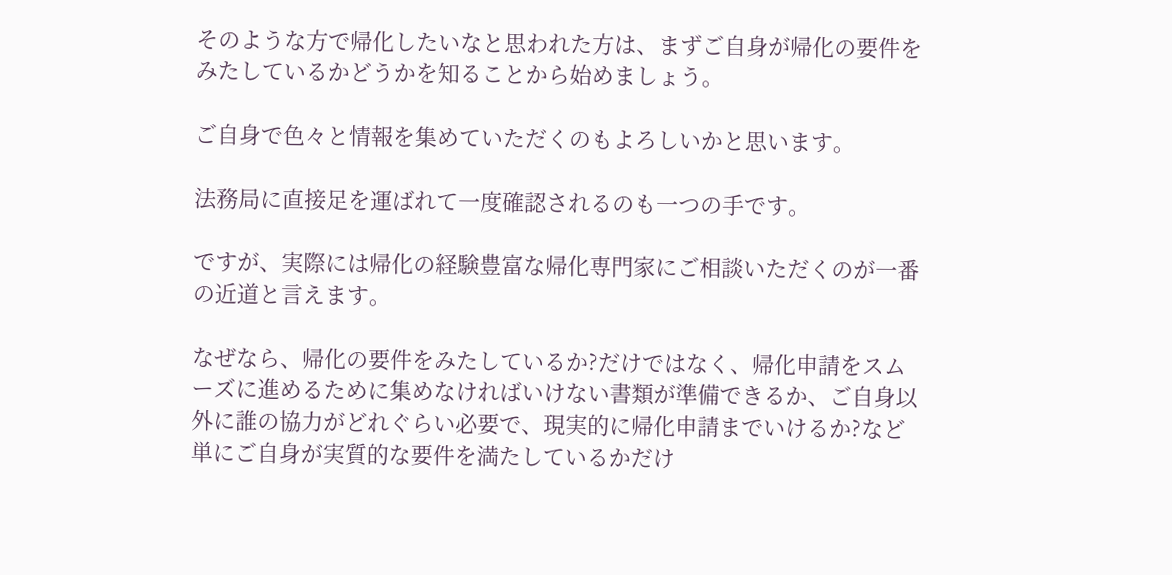そのような方で帰化したいなと思われた方は、まずご自身が帰化の要件をみたしているかどうかを知ることから始めましょう。

ご自身で色々と情報を集めていただくのもよろしいかと思います。

法務局に直接足を運ばれて一度確認されるのも一つの手です。

ですが、実際には帰化の経験豊富な帰化専門家にご相談いただくのが一番の近道と言えます。

なぜなら、帰化の要件をみたしているか?だけではなく、帰化申請をスムーズに進めるために集めなければいけない書類が準備できるか、ご自身以外に誰の協力がどれぐらい必要で、現実的に帰化申請までいけるか?など単にご自身が実質的な要件を満たしているかだけ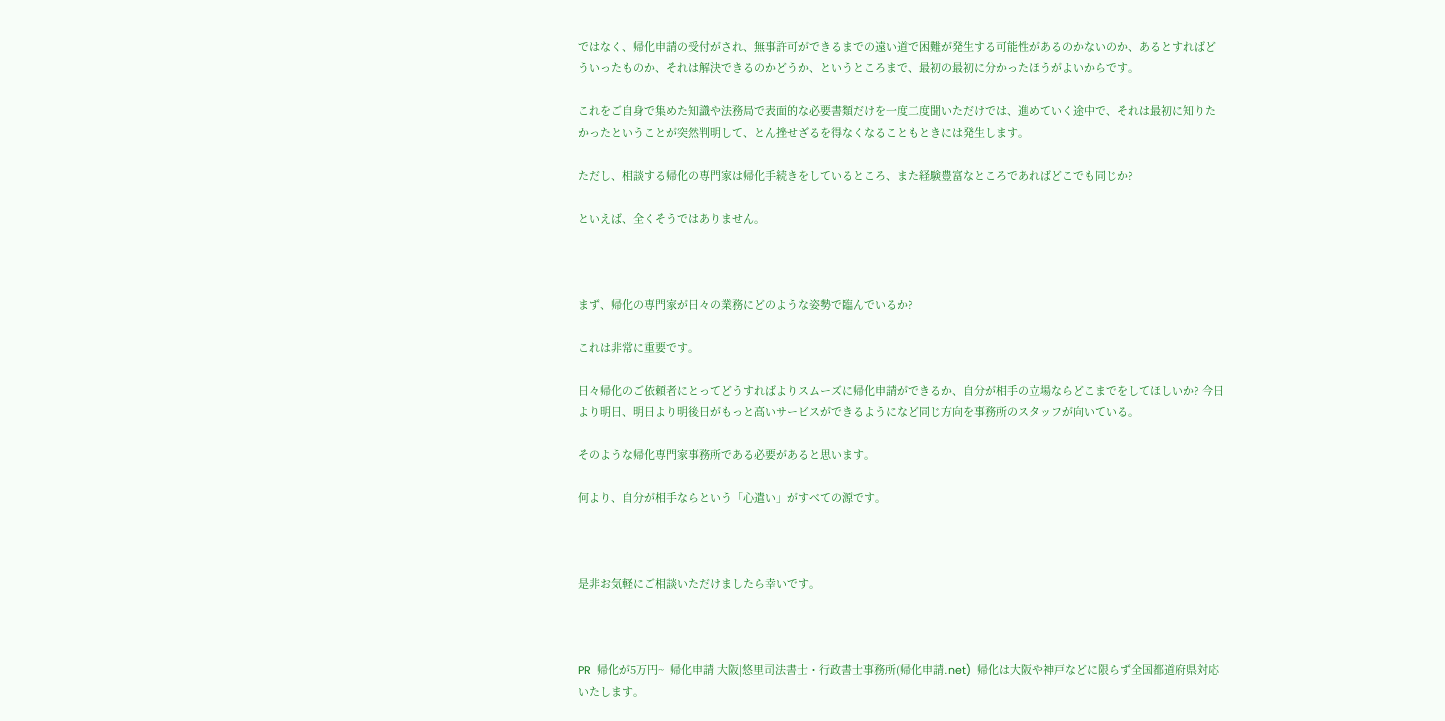ではなく、帰化申請の受付がされ、無事許可ができるまでの遠い道で困難が発生する可能性があるのかないのか、あるとすればどういったものか、それは解決できるのかどうか、というところまで、最初の最初に分かったほうがよいからです。

これをご自身で集めた知識や法務局で表面的な必要書類だけを一度二度聞いただけでは、進めていく途中で、それは最初に知りたかったということが突然判明して、とん挫せざるを得なくなることもときには発生します。

ただし、相談する帰化の専門家は帰化手続きをしているところ、また経験豊富なところであればどこでも同じか?

といえば、全くそうではありません。



まず、帰化の専門家が日々の業務にどのような姿勢で臨んでいるか?

これは非常に重要です。

日々帰化のご依頼者にとってどうすればよりスムーズに帰化申請ができるか、自分が相手の立場ならどこまでをしてほしいか? 今日より明日、明日より明後日がもっと高いサービスができるようになど同じ方向を事務所のスタッフが向いている。

そのような帰化専門家事務所である必要があると思います。

何より、自分が相手ならという「心遣い」がすべての源です。



是非お気軽にご相談いただけましたら幸いです。



PR  帰化が5万円~  帰化申請 大阪|悠里司法書士・行政書士事務所(帰化申請.net)  帰化は大阪や神戸などに限らず全国都道府県対応いたします。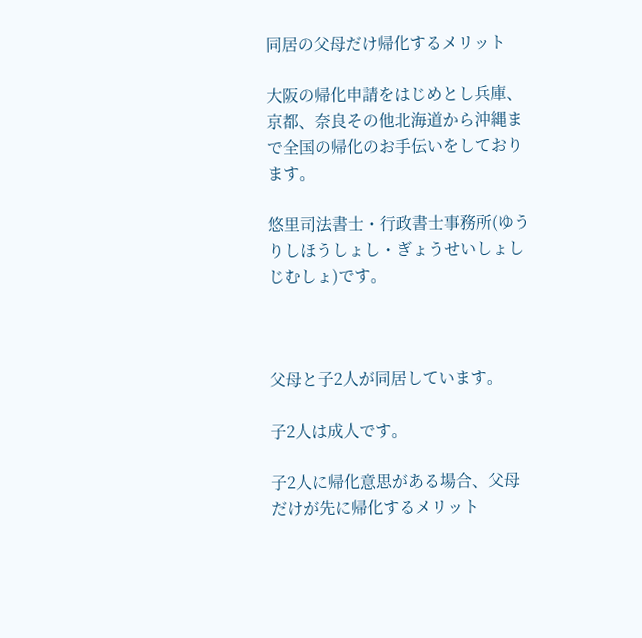同居の父母だけ帰化するメリット

大阪の帰化申請をはじめとし兵庫、京都、奈良その他北海道から沖縄まで全国の帰化のお手伝いをしております。

悠里司法書士・行政書士事務所(ゆうりしほうしょし・ぎょうせいしょしじむしょ)です。



父母と子2人が同居しています。

子2人は成人です。

子2人に帰化意思がある場合、父母だけが先に帰化するメリット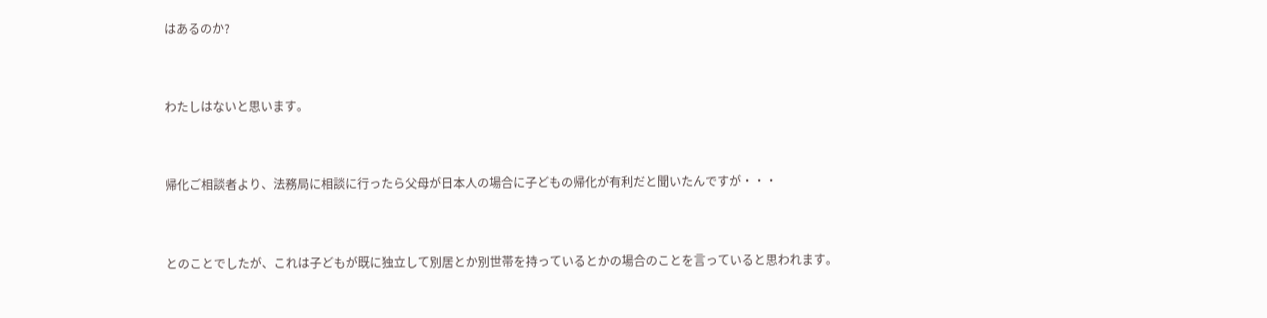はあるのか?



わたしはないと思います。



帰化ご相談者より、法務局に相談に行ったら父母が日本人の場合に子どもの帰化が有利だと聞いたんですが・・・



とのことでしたが、これは子どもが既に独立して別居とか別世帯を持っているとかの場合のことを言っていると思われます。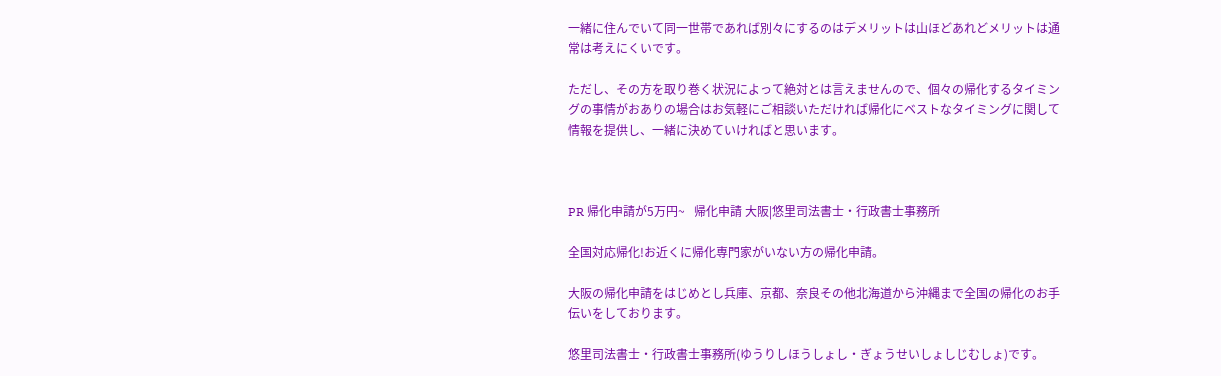一緒に住んでいて同一世帯であれば別々にするのはデメリットは山ほどあれどメリットは通常は考えにくいです。

ただし、その方を取り巻く状況によって絶対とは言えませんので、個々の帰化するタイミングの事情がおありの場合はお気軽にご相談いただければ帰化にベストなタイミングに関して情報を提供し、一緒に決めていければと思います。



PR 帰化申請が5万円~   帰化申請 大阪|悠里司法書士・行政書士事務所

全国対応帰化!お近くに帰化専門家がいない方の帰化申請。

大阪の帰化申請をはじめとし兵庫、京都、奈良その他北海道から沖縄まで全国の帰化のお手伝いをしております。

悠里司法書士・行政書士事務所(ゆうりしほうしょし・ぎょうせいしょしじむしょ)です。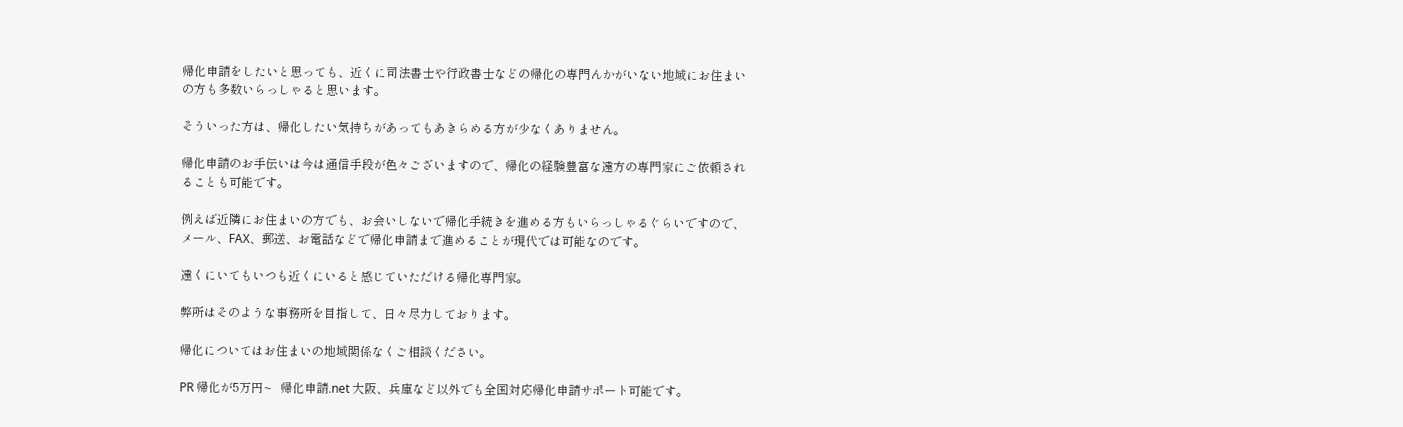帰化申請をしたいと思っても、近くに司法書士や行政書士などの帰化の専門んかがいない地域にお住まいの方も多数いらっしゃると思います。

そういった方は、帰化したい気持ちがあってもあきらめる方が少なくありません。

帰化申請のお手伝いは今は通信手段が色々ございますので、帰化の経験豊富な遠方の専門家にご依頼されることも可能です。

例えば近隣にお住まいの方でも、お会いしないで帰化手続きを進める方もいらっしゃるぐらいですので、メール、FAX、郵送、お電話などで帰化申請まで進めることが現代では可能なのです。

遠くにいてもいつも近くにいると感じていただける帰化専門家。

弊所はそのような事務所を目指して、日々尽力しております。

帰化についてはお住まいの地域関係なくご相談ください。

PR 帰化が5万円~   帰化申請.net 大阪、兵庫など以外でも全国対応帰化申請サポート可能です。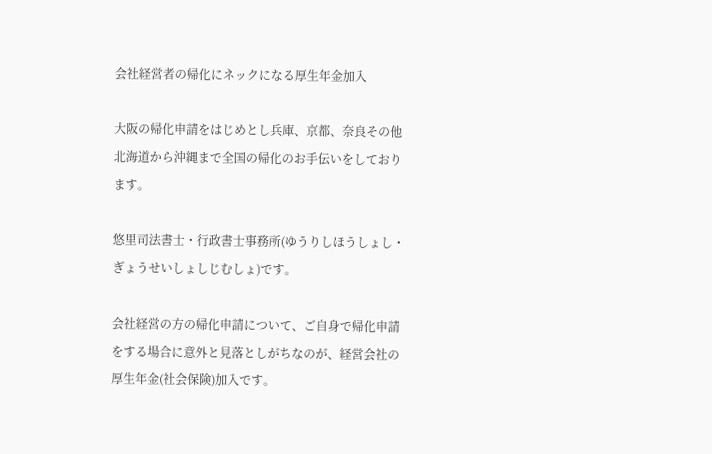会社経営者の帰化にネックになる厚生年金加入

大阪の帰化申請をはじめとし兵庫、京都、奈良その他北海道から沖縄まで全国の帰化のお手伝いをしております。

悠里司法書士・行政書士事務所(ゆうりしほうしょし・ぎょうせいしょしじむしょ)です。

会社経営の方の帰化申請について、ご自身で帰化申請をする場合に意外と見落としがちなのが、経営会社の厚生年金(社会保険)加入です。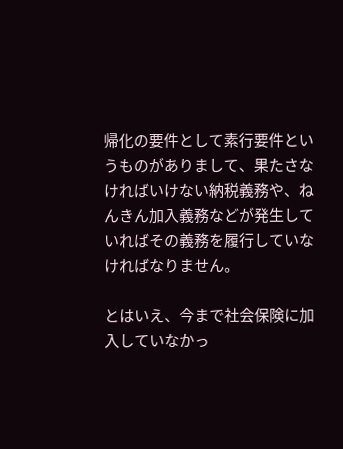帰化の要件として素行要件というものがありまして、果たさなければいけない納税義務や、ねんきん加入義務などが発生していればその義務を履行していなければなりません。

とはいえ、今まで社会保険に加入していなかっ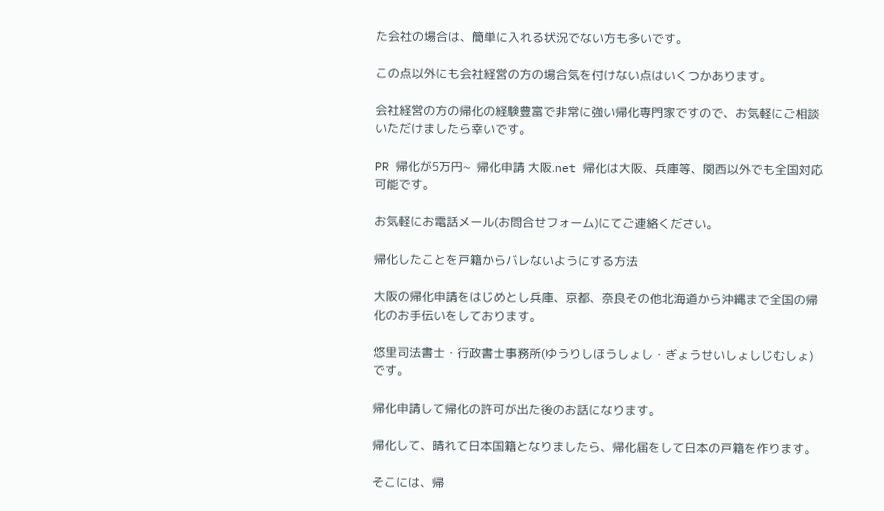た会社の場合は、簡単に入れる状況でない方も多いです。

この点以外にも会社経営の方の場合気を付けない点はいくつかあります。

会社経営の方の帰化の経験豊富で非常に強い帰化専門家ですので、お気軽にご相談いただけましたら幸いです。

PR 帰化が5万円~  帰化申請 大阪.net 帰化は大阪、兵庫等、関西以外でも全国対応可能です。

お気軽にお電話メール(お問合せフォーム)にてご連絡ください。

帰化したことを戸籍からバレないようにする方法

大阪の帰化申請をはじめとし兵庫、京都、奈良その他北海道から沖縄まで全国の帰化のお手伝いをしております。

悠里司法書士・行政書士事務所(ゆうりしほうしょし・ぎょうせいしょしじむしょ)です。

帰化申請して帰化の許可が出た後のお話になります。

帰化して、晴れて日本国籍となりましたら、帰化届をして日本の戸籍を作ります。

そこには、帰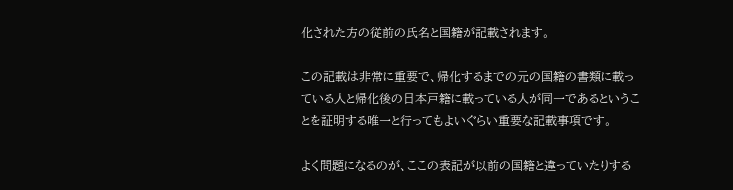化された方の従前の氏名と国籍が記載されます。

この記載は非常に重要で、帰化するまでの元の国籍の書類に載っている人と帰化後の日本戸籍に載っている人が同一であるということを証明する唯一と行ってもよいぐらい重要な記載事項です。

よく問題になるのが、ここの表記が以前の国籍と違っていたりする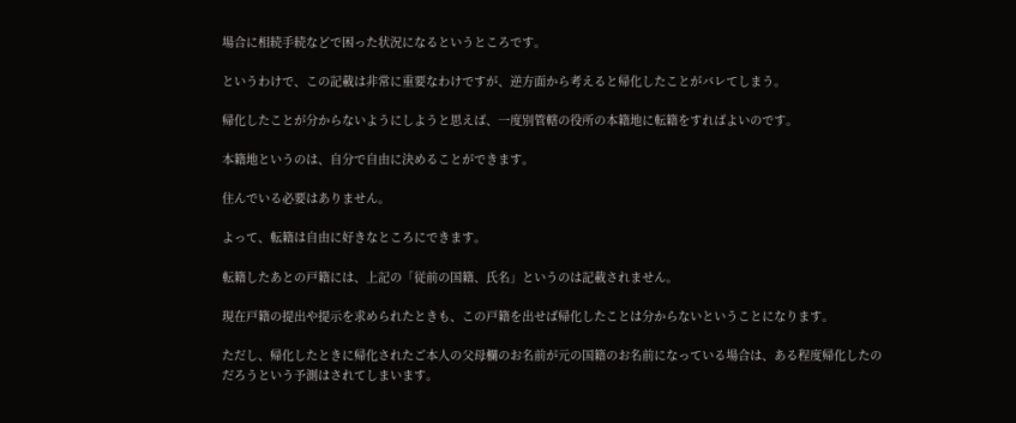場合に相続手続などで困った状況になるというところです。

というわけで、この記載は非常に重要なわけですが、逆方面から考えると帰化したことがバレてしまう。

帰化したことが分からないようにしようと思えば、一度別管轄の役所の本籍地に転籍をすればよいのです。

本籍地というのは、自分で自由に決めることができます。

住んでいる必要はありません。

よって、転籍は自由に好きなところにできます。

転籍したあとの戸籍には、上記の「従前の国籍、氏名」というのは記載されません。

現在戸籍の提出や提示を求められたときも、この戸籍を出せば帰化したことは分からないということになります。

ただし、帰化したときに帰化されたご本人の父母欄のお名前が元の国籍のお名前になっている場合は、ある程度帰化したのだろうという予測はされてしまいます。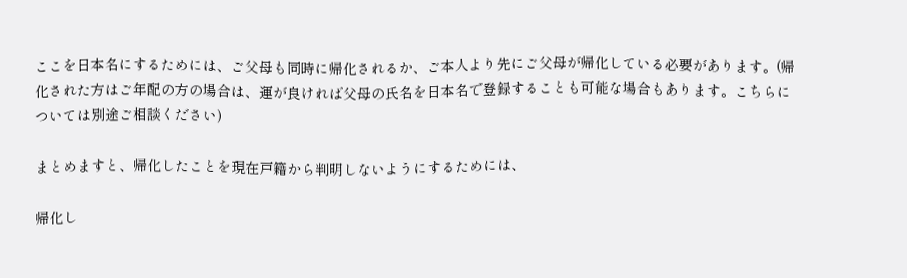ここを日本名にするためには、ご父母も同時に帰化されるか、ご本人より先にご父母が帰化している必要があります。(帰化された方はご年配の方の場合は、運が良ければ父母の氏名を日本名で登録することも可能な場合もあります。こちらについては別途ご相談ください)

まとめますと、帰化したことを現在戸籍から判明しないようにするためには、

帰化し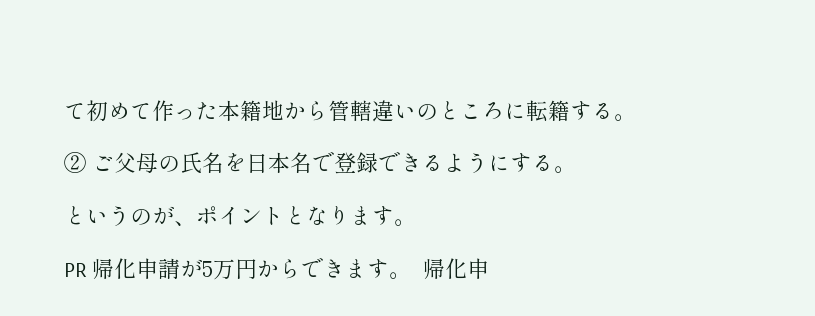て初めて作った本籍地から管轄違いのところに転籍する。

② ご父母の氏名を日本名で登録できるようにする。

というのが、ポイントとなります。

PR 帰化申請が5万円からできます。  帰化申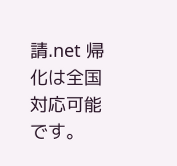請.net 帰化は全国対応可能です。